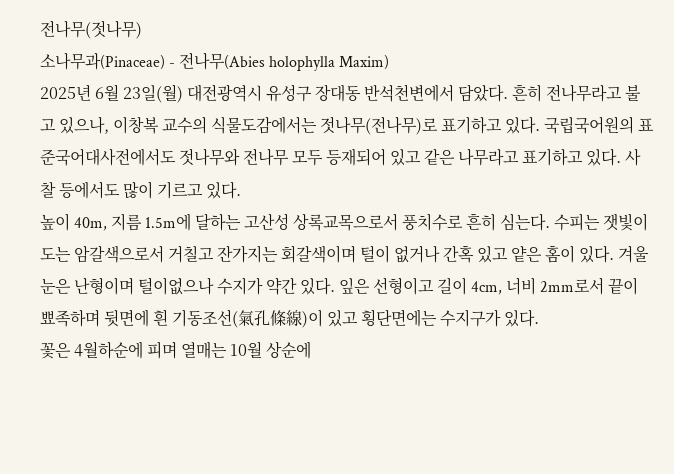전나무(젓나무)
소나무과(Pinaceae) - 전나무(Abies holophylla Maxim)
2025년 6월 23일(월) 대전광역시 유성구 장대동 반석천변에서 담았다. 흔히 전나무라고 불고 있으나, 이창복 교수의 식물도감에서는 젓나무(전나무)로 표기하고 있다. 국립국어원의 표준국어대사전에서도 젓나무와 전나무 모두 등재되어 있고 같은 나무라고 표기하고 있다. 사찰 등에서도 많이 기르고 있다.
높이 40m, 지름 1.5m에 달하는 고산성 상록교목으로서 풍치수로 흔히 심는다. 수피는 잿빛이 도는 암갈색으로서 거칠고 잔가지는 회갈색이며 털이 없거나 간혹 있고 얕은 홈이 있다. 겨울눈은 난형이며 털이없으나 수지가 약간 있다. 잎은 선형이고 길이 4cm, 너비 2mm로서 끝이 뾰족하며 뒷면에 흰 기동조선(氣孔條線)이 있고 횡단면에는 수지구가 있다.
꽃은 4월하순에 피며 열매는 10월 상순에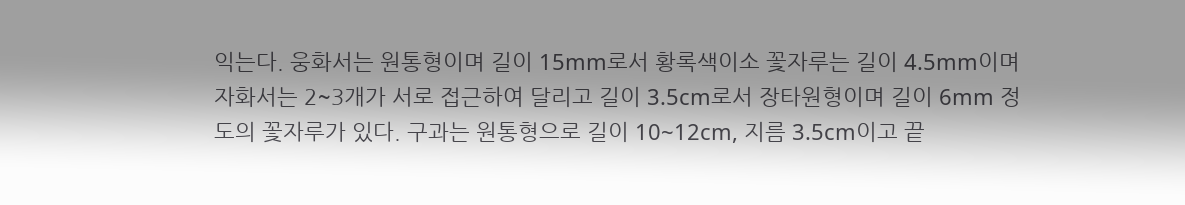익는다. 웅화서는 원통형이며 길이 15mm로서 황록색이소 꽃자루는 길이 4.5mm이며 자화서는 2~3개가 서로 접근하여 달리고 길이 3.5cm로서 장타원형이며 길이 6mm 정도의 꽃자루가 있다. 구과는 원통형으로 길이 10~12cm, 지름 3.5cm이고 끝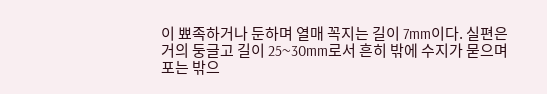이 뾰족하거나 둔하며 열매 꼭지는 길이 7mm이다. 실편은 거의 둥글고 길이 25~30mm로서 흔히 밖에 수지가 묻으며 포는 밖으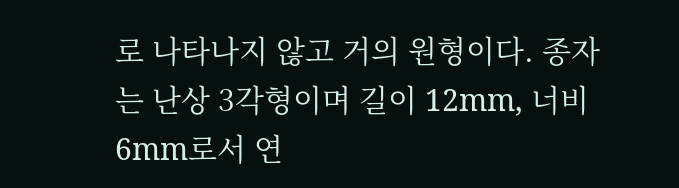로 나타나지 않고 거의 원형이다. 종자는 난상 3각형이며 길이 12mm, 너비 6mm로서 연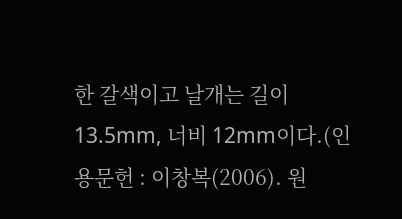한 갈색이고 날개는 길이 13.5mm, 너비 12mm이다.(인용문헌 : 이창복(2006). 원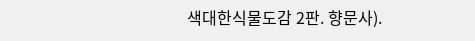색대한식물도감 2판. 향문사).